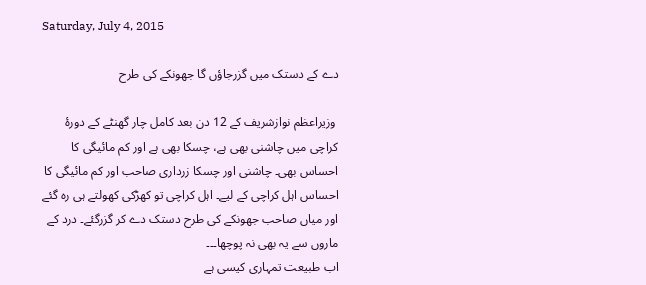Saturday, July 4, 2015

دے کے دستک میں گزرجاؤں گا جھونکے کی طرح

 وزیراعظم نوازشریف کے 12 دن بعد کامل چار گھنٹے کے دورۂ کراچی میں چاشنی بھی ہے، چسکا بھی ہے اور کم مائیگی کا احساس بھی۔ چاشنی اور چسکا زرداری صاحب اور کم مائیگی کا احساس اہل کراچی کے لیے۔ اہل کراچی تو کھڑکی کھولتے ہی رہ گئے اور میاں صاحب جھونکے کی طرح دستک دے کر گزرگئے۔ درد کے ماروں سے یہ بھی نہ پوچھا۔۔۔
اب طبیعت تمہاری کیسی ہے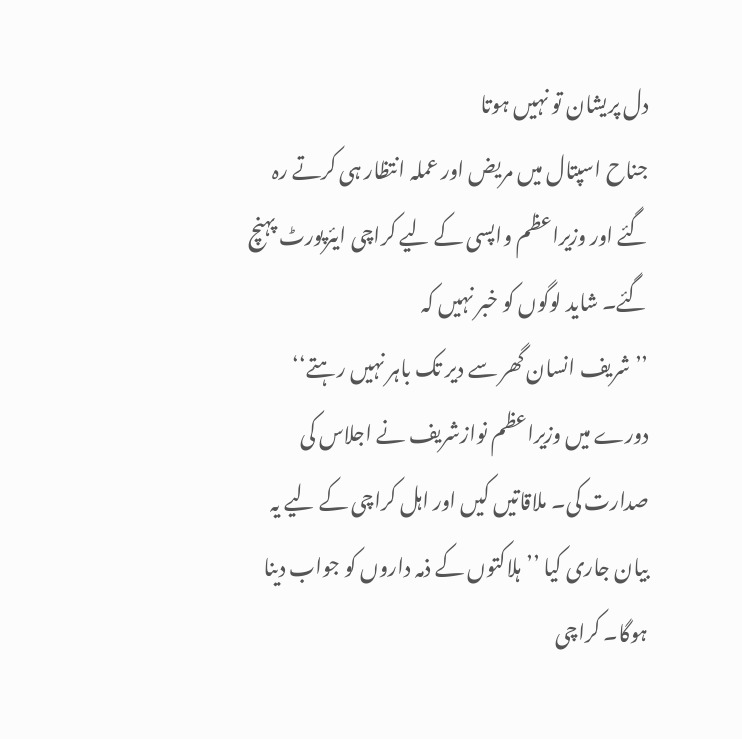دل پریشان تو نہیں ہوتا
جناح اسپتال میں مریض اور عملہ انتظار ہی کرتے رہ گئے اور وزیراعظم واپسی کے لیے کراچی ایئرپورٹ پہنچ گئے۔ شاید لوگوں کو خبر نہیں کہ
’’شریف انسان گھر سے دیر تک باہر نہیں رہتے‘‘
دورے میں وزیراعظم نوازشریف نے اجلاس کی صدارت کی۔ ملاقاتیں کیں اور اہل کراچی کے لیے یہ بیان جاری کیا ’’ہلاکتوں کے ذمہ داروں کو جواب دینا ہوگا۔ کراچی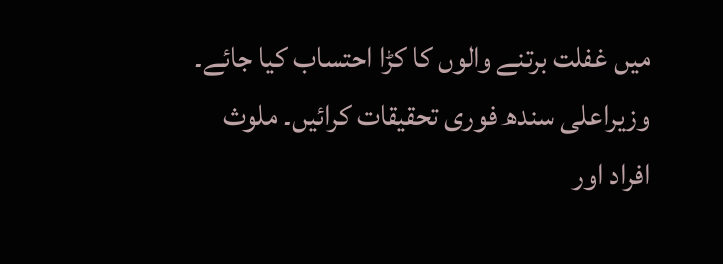میں غفلت برتنے والوں کا کڑا احتساب کیا جائے۔ وزیراعلی سندھ فوری تحقیقات کرائیں۔ ملوث افراد اور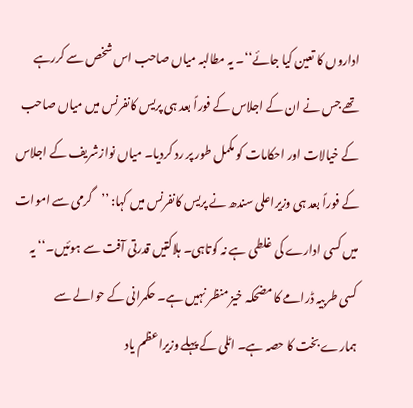اداروں کا تعین کیا جائے‘‘۔ یہ مطالبہ میاں صاحب اس شخص سے کررہے تھے جس نے ان کے اجلاس کے فوراً بعد ہی پریس کانفرنس میں میاں صاحب کے خیالات اور احکامات کو مکمل طور پر رد کردیا۔ میاں نوازشریف کے اجلاس کے فوراً بعد ہی وزیراعلی سندھ نے پریس کانفرنس میں کہا: ’’گرمی سے اموات میں کسی ادارے کی غلطی ہے نہ کوتاہی۔ ہلاکتیں قدرتی آفت سے ہوئیں۔‘‘ یہ کسی طربیہ ڈرامے کا مضحکہ خیز منظر نہیں ہے۔ حکمرانی کے حوالے سے ہمارے بخت کا حصہ ہے۔ اٹلی کے پہلے وزیراعظم یاد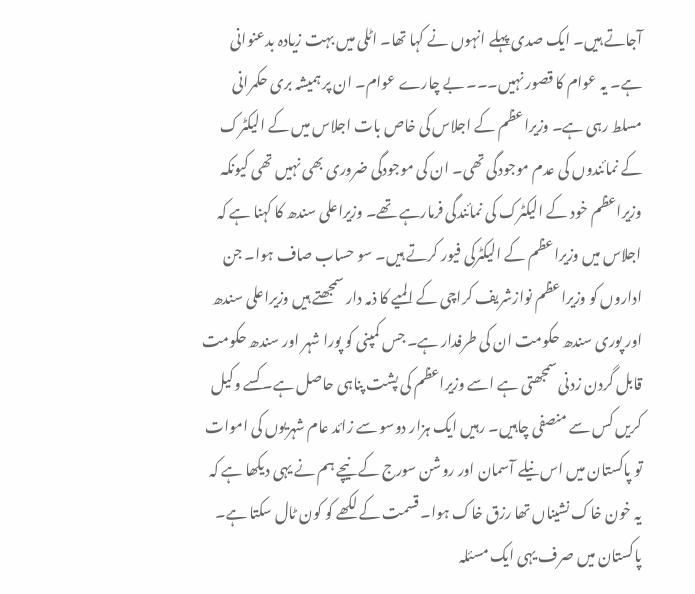آجاتے ہیں۔ ایک صدی پہلے انہوں نے کہا تھا۔ اٹلی میں بہت زیادہ بدعنوانی ہے۔ یہ عوام کا قصور نہیں۔۔۔ بے چارے عوام۔ ان پر ہمیشہ بری حکمرانی مسلط رہی ہے۔ وزیراعظم کے اجلاس کی خاص بات اجلاس میں کے الیکٹرک کے نمائندوں کی عدم موجودگی تھی۔ ان کی موجودگی ضروری بھی نہیں تھی کیونکہ وزیراعظم خود کے الیکٹرک کی نمائندگی فرمارہے تھے۔ وزیراعلی سندھ کا کہنا ہے کہ اجلاس میں وزیراعظم کے الیکٹرکی فیور کرتے ہیں۔ سو حساب صاف ہوا۔ جن اداروں کو وزیراعظم نوازشریف کراچی کے المیے کا ذمہ دار سمجھتے ہیں وزیراعلی سندھ اور پوری سندھ حکومت ان کی طرفدار ہے۔ جس کمپنی کو پورا شہر اور سندھ حکومت قابل گردن زدنی سمجھتی ہے اسے وزیراعظم کی پشت پناہی حاصل ہے۔ کسے وکیل کریں کس سے منصفی چاہیں۔ رہیں ایک ہزار دوسو سے زائد عام شہریوں کی اموات تو پاکستان میں اس نیلے آسمان اور روشن سورج کے نیچے ہم نے یہی دیکھا ہے کہ یہ خون خاک نشیناں تھا رزق خاک ہوا۔ قسمت کے لکھے کو کون ٹال سکتا ہے۔ پاکستان میں صرف یہی ایک مسئلہ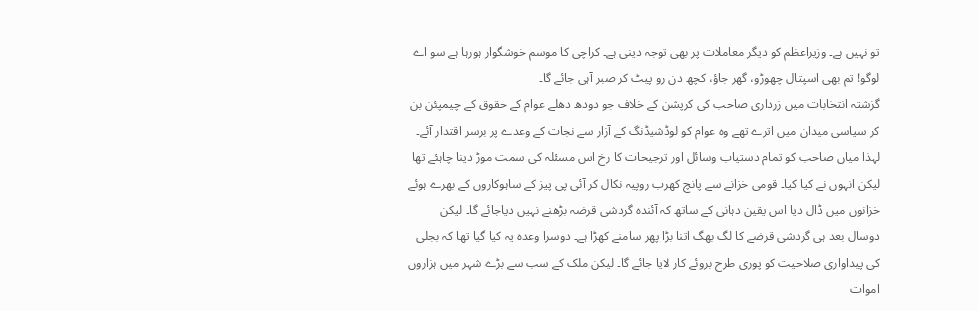تو نہیں ہے۔ وزیراعظم کو دیگر معاملات پر بھی توجہ دینی ہے۔ کراچی کا موسم خوشگوار ہورہا ہے سو اے لوگو! تم بھی اسپتال چھوڑو، گھر جاؤ، کچھ دن رو پیٹ کر صبر آہی جائے گا۔
گزشتہ انتخابات میں زرداری صاحب کی کرپشن کے خلاف جو دودھ دھلے عوام کے حقوق کے چیمپئن بن کر سیاسی میدان میں اترے تھے وہ عوام کو لوڈشیڈنگ کے آزار سے نجات کے وعدے پر برسر اقتدار آئے۔ لہذا میاں صاحب کو تمام دستیاب وسائل اور ترجیحات کا رخ اس مسئلہ کی سمت موڑ دینا چاہئے تھا لیکن انہوں نے کیا کیا۔ قومی خزانے سے پانچ کھرب روپیہ نکال کر آئی پی پیز کے ساہوکاروں کے بھرے ہوئے خزانوں میں ڈال دیا اس یقین دہانی کے ساتھ کہ آئندہ گردشی قرضہ بڑھنے نہیں دیاجائے گا۔ لیکن دوسال بعد ہی گردشی قرضے کا لگ بھگ اتنا بڑا پھر سامنے کھڑا ہے۔ دوسرا وعدہ یہ کیا گیا تھا کہ بجلی کی پیداواری صلاحیت کو پوری طرح بروئے کار لایا جائے گا۔ لیکن ملک کے سب سے بڑے شہر میں ہزاروں اموات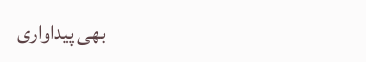بھی پیداواری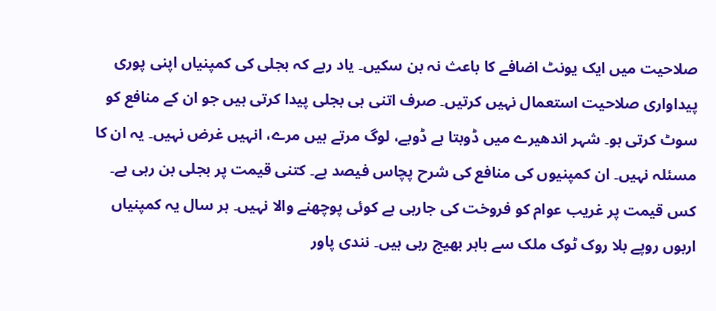صلاحیت میں ایک یونٹ اضافے کا باعث نہ بن سکیں۔ یاد رہے کہ بجلی کی کمپنیاں اپنی پوری پیداواری صلاحیت استعمال نہیں کرتیں۔ صرف اتنی ہی بجلی پیدا کرتی ہیں جو ان کے منافع کو سوٹ کرتی ہو۔ شہر اندھیرے میں ڈوبتا ہے ڈوبے، لوگ مرتے ہیں مرے، انہیں غرض نہیں۔ یہ ان کا مسئلہ نہیں۔ ان کمپنیوں کی منافع کی شرح پچاس فیصد ہے۔ کتنی قیمت پر بجلی بن رہی ہے۔ کس قیمت پر غریب عوام کو فروخت کی جارہی ہے کوئی پوچھنے والا نہیں۔ ہر سال یہ کمپنیاں اربوں روپے بلا روک ٹوک ملک سے باہر بھیج رہی ہیں۔ نندی پاور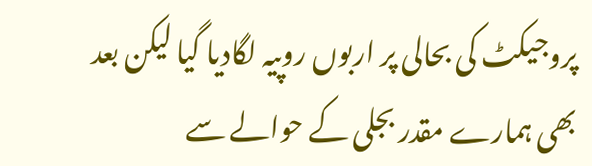پروجیکٹ کی بحالی پر اربوں روپیہ لگادیا گیا لیکن بعد بھی ہمارے مقدر بجلی کے حوالے سے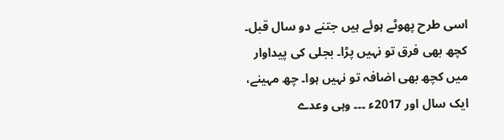اسی طرح پھوٹے ہوئے ہیں جتنے دو سال قبل۔ کچھ بھی فرق تو نہیں پڑا۔ بجلی کی پیداوار میں کچھ بھی اضافہ تو نہیں ہوا۔ چھ مہینے، ایک سال اور 2017ء ۔۔۔ وہی وعدے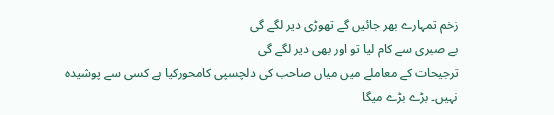زخم تمہارے بھر جائیں گے تھوڑی دیر لگے گی
بے صبری سے کام لیا تو اور بھی دیر لگے گی
ترجیحات کے معاملے میں میاں صاحب کی دلچسپی کامحورکیا ہے کسی سے پوشیدہ نہیں۔ بڑے بڑے میگا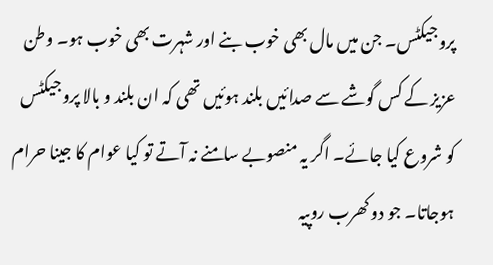پروجیکٹس۔ جن میں مال بھی خوب بنے اور شہرت بھی خوب ہو۔ وطن عزیز کے کس گوشے سے صدائیں بلند ہوئیں تھی کہ ان بلند و بالا پروجیکٹس کو شروع کیا جائے۔ اگر یہ منصوبے سامنے نہ آتے تو کیا عوام کا جینا حرام ہوجاتا۔ جو دو کھرب روپیہ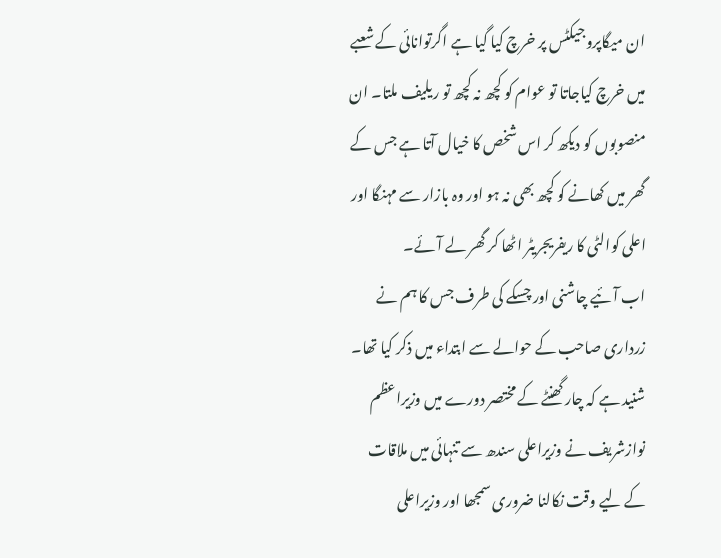ان میگاپروجیکٹس پر خرچ کیا گیا ہے اگرتوانائی کے شعبے میں خرچ کیاجاتا تو عوام کو کچھ نہ کچھ تو ریلیف ملتا۔ ان منصوبوں کو دیکھ کر اس شخص کا خیال آتا ہے جس کے گھر میں کھانے کو کچھ بھی نہ ہو اور وہ بازار سے مہنگا اور اعلی کوالٹی کا ریفریجریٹر اٹھا کر گھر لے آئے۔
اب آئیے چاشنی اور چسکے کی طرف جس کا ہم نے زرداری صاحب کے حوالے سے ابتداء میں ذکر کیا تھا۔ شنید ہے کہ چار گھنٹے کے مختصر دورے میں وزیراعظم نوازشریف نے وزیراعلی سندھ سے تنہائی میں ملاقات کے لیے وقت نکالنا ضروری سمجھا اور وزیراعلی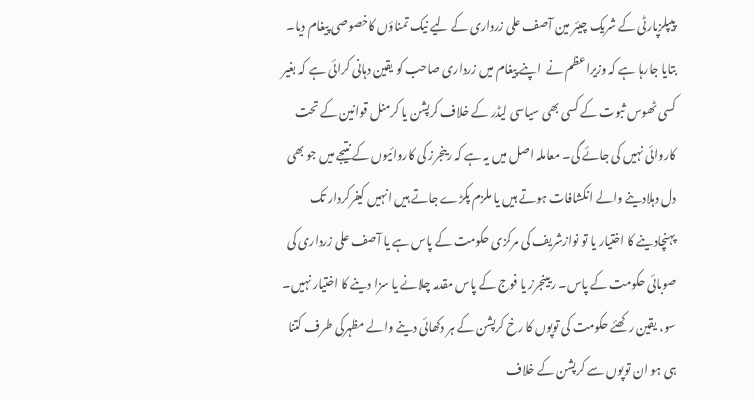پیپلزپارٹی کے شریک چیئر مین آصف علی زرداری کے لیے نیک تمناؤں کاخصوصی پیغام دیا۔ بتایا جارہا ہے کہ وزیراعظم نے  اپنے پیغام میں زرداری صاحب کو یقین دہانی کرائی ہے کہ بغیر کسی ٹھوس ثبوت کے کسی بھی سیاسی لیڈر کے خلاف کرپشن یا کرمنل قوانین کے تحت کاروائی نہیں کی جائے گی۔ معاملہ اصل میں یہ ہے کہ رینجرز کی کاروائیوں کے نتیجے میں جو بھی دل دہلادینے والے انکشافات ہوتے ہیں یا ملزم پکڑے جاتے ہیں انہیں کیفرکردار تک پہنچادینے کا اختیار یا تو نوازشریف کی مرکزی حکومت کے پاس ہے یا آصف علی زرداری کی صوبائی حکومت کے پاس۔ ریینجرز یا فوج کے پاس مقدمہ چلانے یا سزا دینے کا اختیار نہیں۔ سو، یقین رکھئے حکومت کی توپوں کا رخ کرپشن کے ہر دکھائی دینے والے مظہرکی طرف کتنا ہی ہو ان توپوں سے کرپشن کے خلاف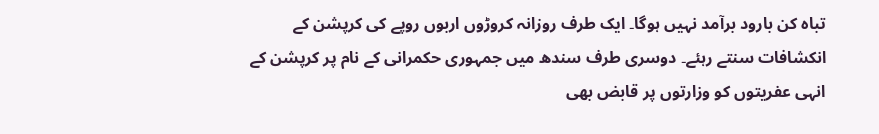تباہ کن بارود برآمد نہیں ہوگا۔ ایک طرف روزانہ کروڑوں اربوں روپے کی کرپشن کے انکشافات سنتے رہئے۔ دوسری طرف سندھ میں جمہوری حکمرانی کے نام پر کرپشن کے انہی عفریتوں کو وزارتوں پر قابض بھی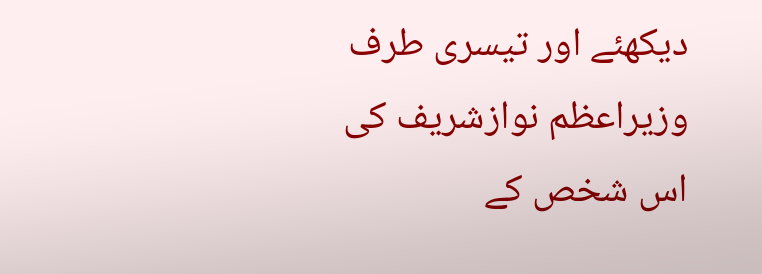دیکھئے اور تیسری طرف وزیراعظم نوازشریف کی اس شخص کے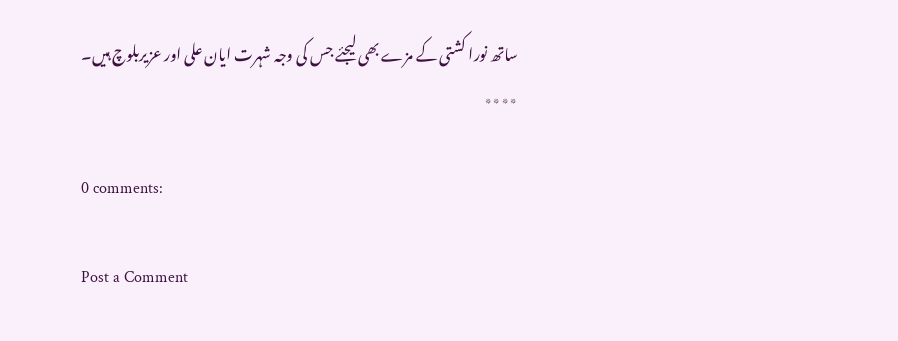ساتھ نورا کشتی کے مزے بھی لیجئے جس کی وجہ شہرت ایان علی اور عزیربلوچ ہیں۔
٭٭٭٭

0 comments:

Post a Comment